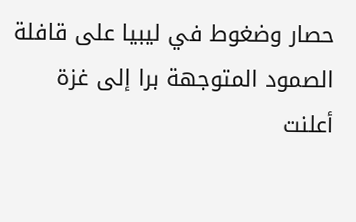حصار وضغوط في ليبيا على قافلة الصمود المتوجهة برا إلى غزة
أعلنت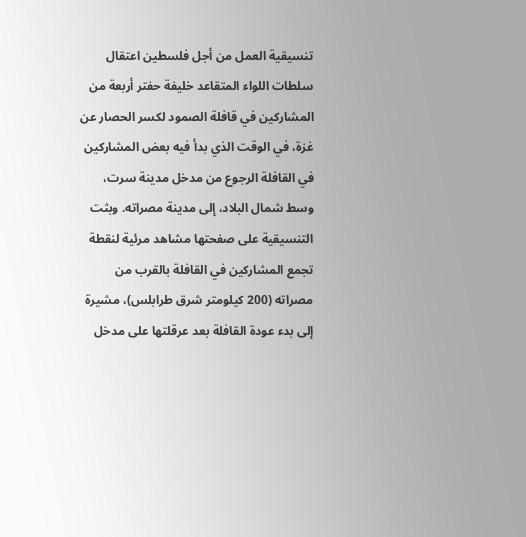تنسيقية العمل من أجل فلسطين اعتقال سلطات اللواء المتقاعد خليفة حفتر أربعة من المشاركين في قافلة الصمود لكسر الحصار عن غزة، في الوقت الذي بدأ فيه بعض المشاركين في القافلة الرجوع من مدخل مدينة سرت، وسط شمال البلاد، إلى مدينة مصراته. وبثت التنسيقية على صفحتها مشاهد مرئية لنقطة تجمع المشاركين في القافلة بالقرب من مصراته (200 كيلومتر شرق طرابلس)، مشيرة إلى بدء عودة القافلة بعد عرقلتها على مدخل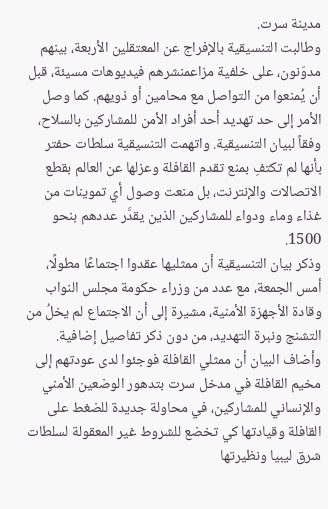مدينة سرت.
وطالبت التنسيقية بالإفراج عن المعتقلين الأربعة، بينهم مدوّنون، على خلفية مزاعمنشرهم فيديوهات مسيئة، قبل أن يُمنعوا من التواصل مع محامين أو ذويهم. كما وصل الأمر إلى حد تهديد أحد أفراد الأمن للمشاركين بالسلاح، وفقاً لبيان التنسيقية. واتهمت التنسيقية سلطات حفتر بأنها لم تكتفِ بمنع تقدم القافلة وعزلها عن العالم بقطع الاتصالات والإنترنت، بل منعت وصول أي تموينات من غذاء وماء ودواء للمشاركين الذين يقدَّر عددهم بنحو 1500.
وذكر بيان التنسيقية أن ممثليها عقدوا اجتماعًا مطولًا، أمس الجمعة، مع عدد من وزراء حكومة مجلس النواب وقادة الأجهزة الأمنية، مشيرة إلى أن الاجتماع لم يخلُ من التشنج ونبرة التهديد، من دون ذكر تفاصيل إضافية. وأضاف البيان أن ممثلي القافلة فوجئوا لدى عودتهم إلى مخيم القافلة في مدخل سرت بتدهور الوضعين الأمني والإنساني للمشاركين، في محاولة جديدة للضغط على القافلة وقيادتها كي تخضع للشروط غير المعقولة لسلطات شرق ليبيا ونظيرتها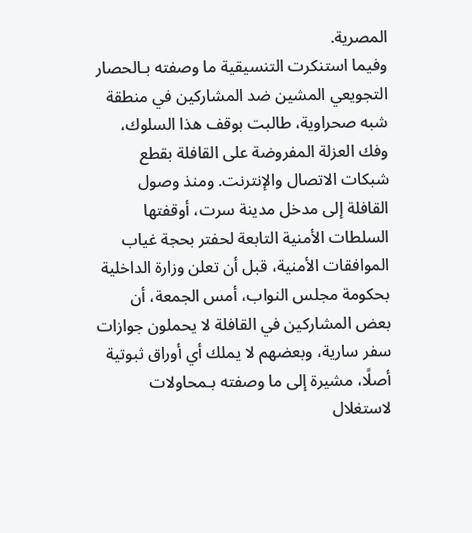المصرية.
وفيما استنكرت التنسيقية ما وصفته بـالحصار التجويعي المشين ضد المشاركين في منطقة شبه صحراوية، طالبت بوقف هذا السلوك، وفك العزلة المفروضة على القافلة بقطع شبكات الاتصال والإنترنت. ومنذ وصول القافلة إلى مدخل مدينة سرت، أوقفتها السلطات الأمنية التابعة لحفتر بحجة غياب الموافقات الأمنية، قبل أن تعلن وزارة الداخلية بحكومة مجلس النواب، أمس الجمعة، أن بعض المشاركين في القافلة لا يحملون جوازات سفر سارية، وبعضهم لا يملك أي أوراق ثبوتية أصلًا، مشيرة إلى ما وصفته بـمحاولات لاستغلال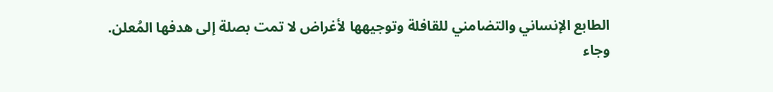الطابع الإنساني والتضامني للقافلة وتوجيهها لأغراض لا تمت بصلة إلى هدفها المُعلن.
وجاء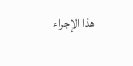هذا الإجراء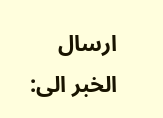ارسال الخبر الى: